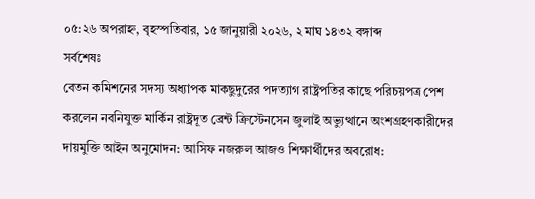০৫:২৬ অপরাহ্ন, বৃহস্পতিবার, ১৫ জানুয়ারী ২০২৬, ২ মাঘ ১৪৩২ বঙ্গাব্দ
সর্বশেষঃ
বেতন কমিশনের সদস্য অধ্যাপক মাকছুদুরের পদত্যাগ রাষ্ট্রপতির কাছে পরিচয়পত্র পেশ করলেন নবনিযুক্ত মার্কিন রাষ্ট্রদূত ব্রেন্ট ক্রিস্টেনসেন জুলাই অভ্যুত্থানে অংশগ্রহণকারীদের দায়মুক্তি আইন অনুমোদন: আসিফ নজরুল আজও শিক্ষার্থীদের অবরোধ: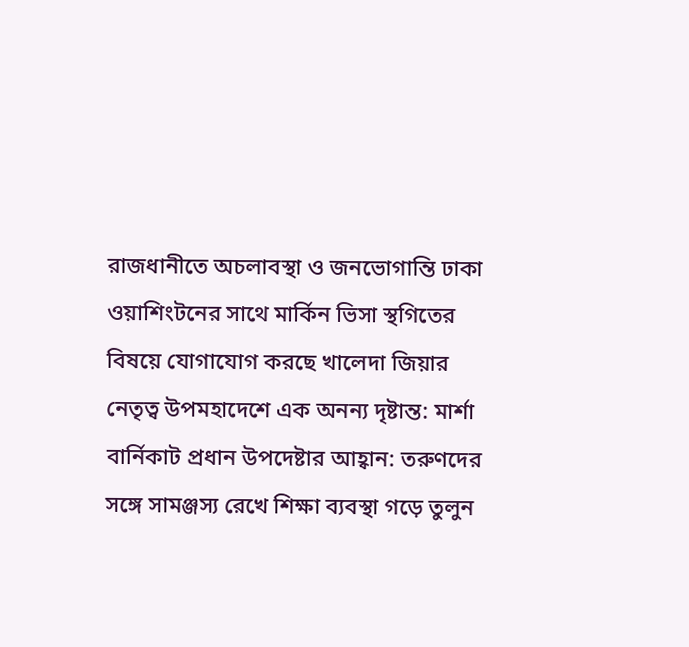রাজধানীতে অচলাবস্থা ও জনভোগান্তি ঢাকা ওয়াশিংটনের সাথে মার্কিন ভিসা স্থগিতের বিষয়ে যোগাযোগ করছে খালেদা জিয়ার নেতৃত্ব উপমহাদেশে এক অনন্য দৃষ্টান্ত: মার্শা বার্নিকাট প্রধান উপদেষ্টার আহ্বান: তরুণদের সঙ্গে সামঞ্জস্য রেখে শিক্ষা ব্যবস্থা গড়ে তুলুন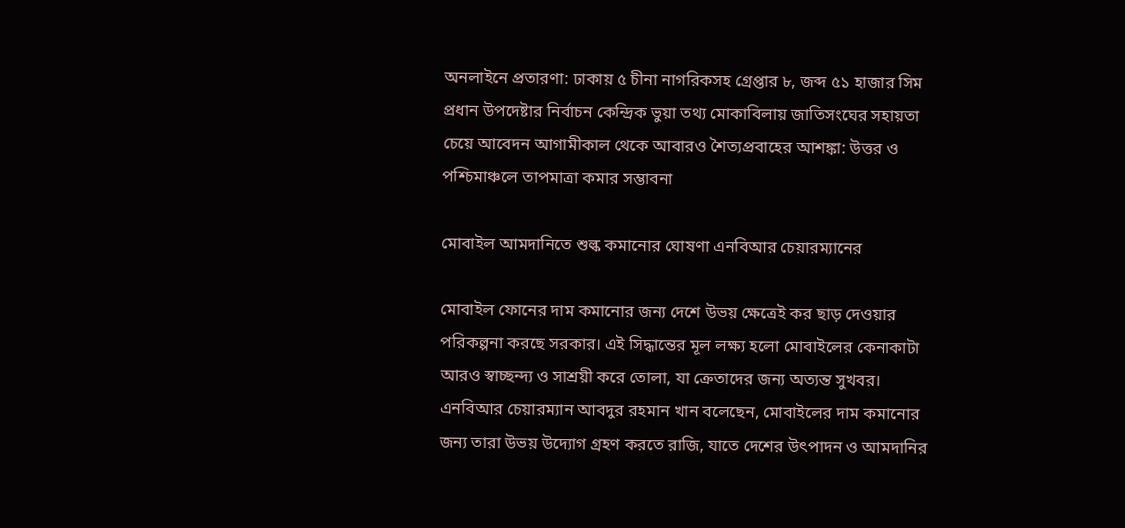অনলাইনে প্রতারণা: ঢাকায় ৫ চীনা নাগরিকসহ গ্রেপ্তার ৮, জব্দ ৫১ হাজার সিম প্রধান উপদেষ্টার নির্বাচন কেন্দ্রিক ভুয়া তথ্য মোকাবিলায় জাতিসংঘের সহায়তা চেয়ে আবেদন আগামীকাল থেকে আবারও শৈত্যপ্রবাহের আশঙ্কা: উত্তর ও পশ্চিমাঞ্চলে তাপমাত্রা কমার সম্ভাবনা

মোবাইল আমদানিতে শুল্ক কমানোর ঘোষণা এনবিআর চেয়ারম্যানের

মোবাইল ফোনের দাম কমানোর জন্য দেশে উভয় ক্ষেত্রেই কর ছাড় দেওয়ার পরিকল্পনা করছে সরকার। এই সিদ্ধান্তের মূল লক্ষ্য হলো মোবাইলের কেনাকাটা আরও স্বাচ্ছন্দ্য ও সাশ্রয়ী করে তোলা, যা ক্রেতাদের জন্য অত্যন্ত সুখবর। এনবিআর চেয়ারম্যান আবদুর রহমান খান বলেছেন, মোবাইলের দাম কমানোর জন্য তারা উভয় উদ্যোগ গ্রহণ করতে রাজি, যাতে দেশের উৎপাদন ও আমদানির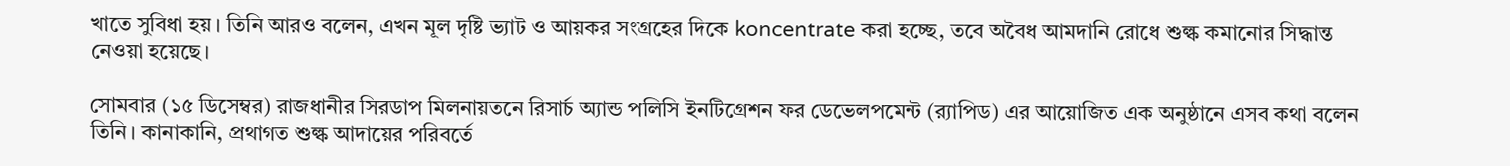খাতে সুবিধা হয়। তিনি আরও বলেন, এখন মূল দৃষ্টি ভ্যাট ও আয়কর সংগ্রহের দিকে koncentrate করা হচ্ছে, তবে অবৈধ আমদানি রোধে শুল্ক কমানোর সিদ্ধান্ত নেওয়া হয়েছে।

সোমবার (১৫ ডিসেম্বর) রাজধানীর সিরডাপ মিলনায়তনে রিসার্চ অ্যান্ড পলিসি ইনটিগ্রেশন ফর ডেভেলপমেন্ট (র‌্যাপিড) এর আয়োজিত এক অনুষ্ঠানে এসব কথা বলেন তিনি। কানাকানি, প্রথাগত শুল্ক আদায়ের পরিবর্তে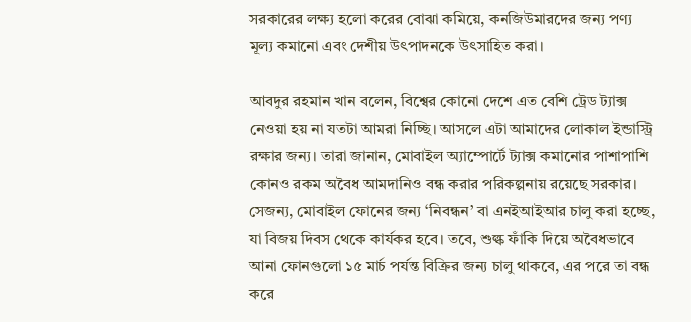সরকারের লক্ষ্য হলো করের বোঝা কমিয়ে, কনজিউমারদের জন্য পণ্য মূল্য কমানো এবং দেশীয় উৎপাদনকে উৎসাহিত করা।

আবদুর রহমান খান বলেন, বিশ্বের কোনো দেশে এত বেশি ট্রেড ট্যাক্স নেওয়া হয় না যতটা আমরা নিচ্ছি। আসলে এটা আমাদের লোকাল ইন্ডাস্ট্রি রক্ষার জন্য। তারা জানান, মোবাইল অ্যাম্পোর্টে ট্যাক্স কমানোর পাশাপাশি কোনও রকম অবৈধ আমদানিও বন্ধ করার পরিকল্পনায় রয়েছে সরকার। সেজন্য, মোবাইল ফোনের জন্য ‘নিবন্ধন’ বা এনইআইআর চালু করা হচ্ছে, যা বিজয় দিবস থেকে কার্যকর হবে। তবে, শুল্ক ফাঁকি দিয়ে অবৈধভাবে আনা ফোনগুলো ১৫ মার্চ পর্যন্ত বিক্রির জন্য চালু থাকবে, এর পরে তা বন্ধ করে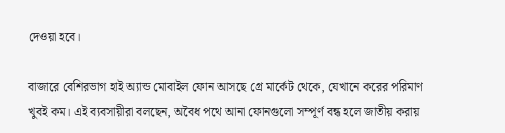দেওয়া হবে।

বাজারে বেশিরভাগ হাই অ্যান্ড মোবাইল ফোন আসছে গ্রে মার্কেট থেকে, যেখানে করের পরিমাণ খুবই কম। এই ব্যবসায়ীরা বলছেন, অবৈধ পথে আনা ফোনগুলো সম্পূর্ণ বন্ধ হলে জাতীয় করায়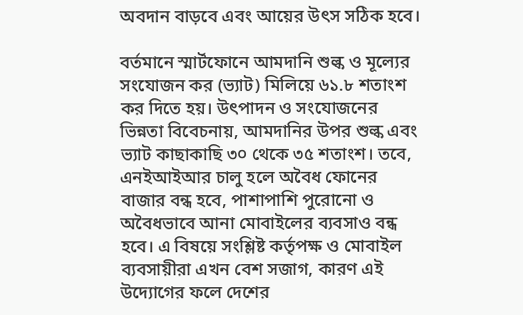অবদান বাড়বে এবং আয়ের উৎস সঠিক হবে।

বর্তমানে স্মার্টফোনে আমদানি শুল্ক ও মূল্যের সংযোজন কর (ভ্যাট) মিলিয়ে ৬১.৮ শতাংশ কর দিতে হয়। উৎপাদন ও সংযোজনের ভিন্নতা বিবেচনায়, আমদানির উপর শুল্ক এবং ভ্যাট কাছাকাছি ৩০ থেকে ৩৫ শতাংশ। তবে, এনইআইআর চালু হলে অবৈধ ফোনের বাজার বন্ধ হবে, পাশাপাশি পুরোনো ও অবৈধভাবে আনা মোবাইলের ব্যবসাও বন্ধ হবে। এ বিষয়ে সংশ্লিষ্ট কর্তৃপক্ষ ও মোবাইল ব্যবসায়ীরা এখন বেশ সজাগ, কারণ এই উদ্যোগের ফলে দেশের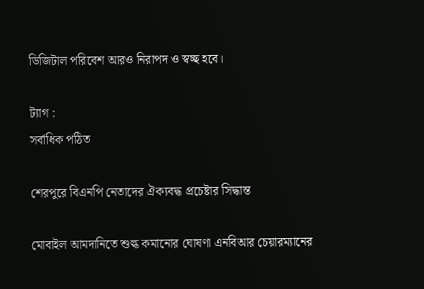ডিজিটাল পরিবেশ আরও নিরাপদ ও স্বচ্ছ হবে।

ট্যাগ :
সর্বাধিক পঠিত

শেরপুরে বিএনপি নেতাদের ঐক্যবদ্ধ প্রচেষ্টার সিদ্ধান্ত

মোবাইল আমদানিতে শুল্ক কমানোর ঘোষণা এনবিআর চেয়ারম্যানের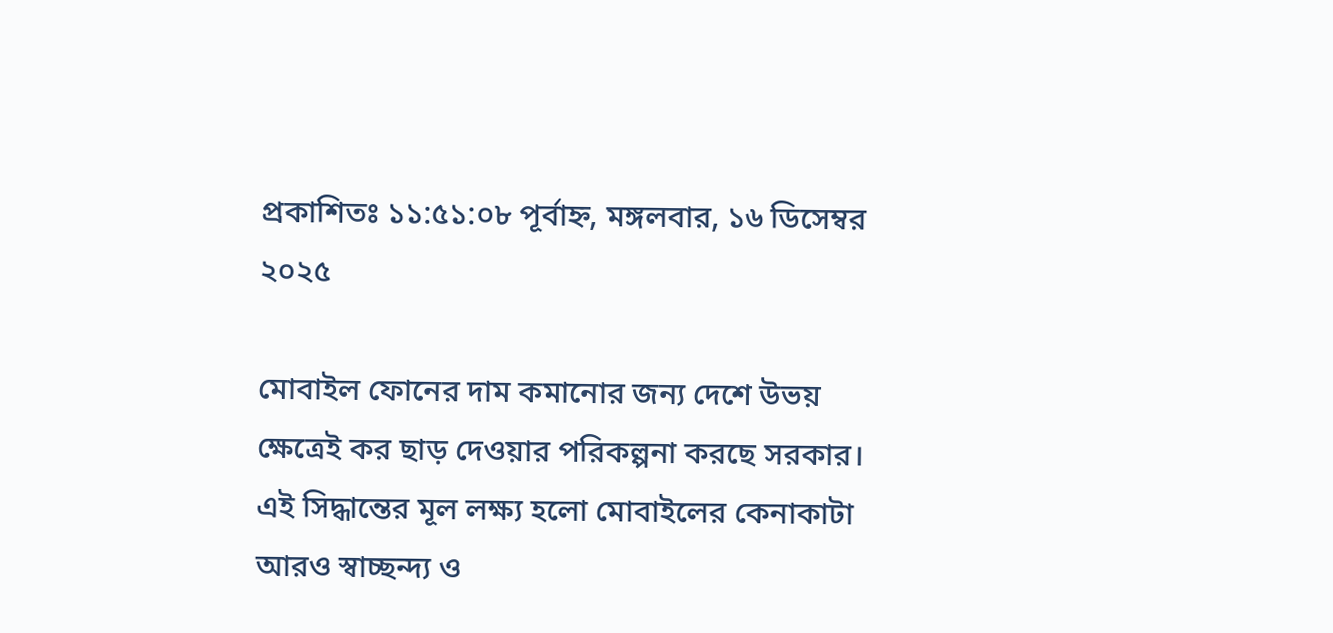প্রকাশিতঃ ১১:৫১:০৮ পূর্বাহ্ন, মঙ্গলবার, ১৬ ডিসেম্বর ২০২৫

মোবাইল ফোনের দাম কমানোর জন্য দেশে উভয় ক্ষেত্রেই কর ছাড় দেওয়ার পরিকল্পনা করছে সরকার। এই সিদ্ধান্তের মূল লক্ষ্য হলো মোবাইলের কেনাকাটা আরও স্বাচ্ছন্দ্য ও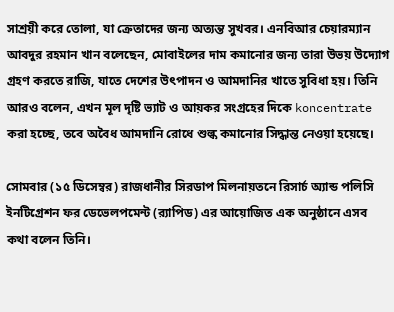সাশ্রয়ী করে তোলা, যা ক্রেতাদের জন্য অত্যন্ত সুখবর। এনবিআর চেয়ারম্যান আবদুর রহমান খান বলেছেন, মোবাইলের দাম কমানোর জন্য তারা উভয় উদ্যোগ গ্রহণ করতে রাজি, যাতে দেশের উৎপাদন ও আমদানির খাতে সুবিধা হয়। তিনি আরও বলেন, এখন মূল দৃষ্টি ভ্যাট ও আয়কর সংগ্রহের দিকে koncentrate করা হচ্ছে, তবে অবৈধ আমদানি রোধে শুল্ক কমানোর সিদ্ধান্ত নেওয়া হয়েছে।

সোমবার (১৫ ডিসেম্বর) রাজধানীর সিরডাপ মিলনায়তনে রিসার্চ অ্যান্ড পলিসি ইনটিগ্রেশন ফর ডেভেলপমেন্ট (র‌্যাপিড) এর আয়োজিত এক অনুষ্ঠানে এসব কথা বলেন তিনি।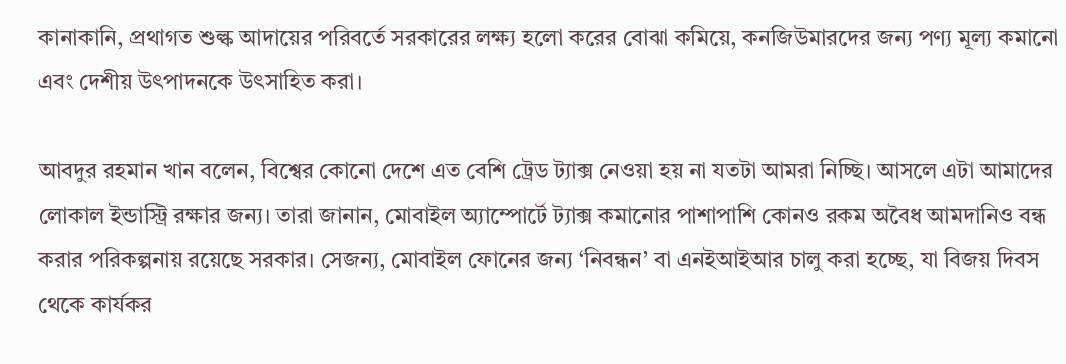কানাকানি, প্রথাগত শুল্ক আদায়ের পরিবর্তে সরকারের লক্ষ্য হলো করের বোঝা কমিয়ে, কনজিউমারদের জন্য পণ্য মূল্য কমানো এবং দেশীয় উৎপাদনকে উৎসাহিত করা।

আবদুর রহমান খান বলেন, বিশ্বের কোনো দেশে এত বেশি ট্রেড ট্যাক্স নেওয়া হয় না যতটা আমরা নিচ্ছি। আসলে এটা আমাদের লোকাল ইন্ডাস্ট্রি রক্ষার জন্য। তারা জানান, মোবাইল অ্যাম্পোর্টে ট্যাক্স কমানোর পাশাপাশি কোনও রকম অবৈধ আমদানিও বন্ধ করার পরিকল্পনায় রয়েছে সরকার। সেজন্য, মোবাইল ফোনের জন্য ‘নিবন্ধন’ বা এনইআইআর চালু করা হচ্ছে, যা বিজয় দিবস থেকে কার্যকর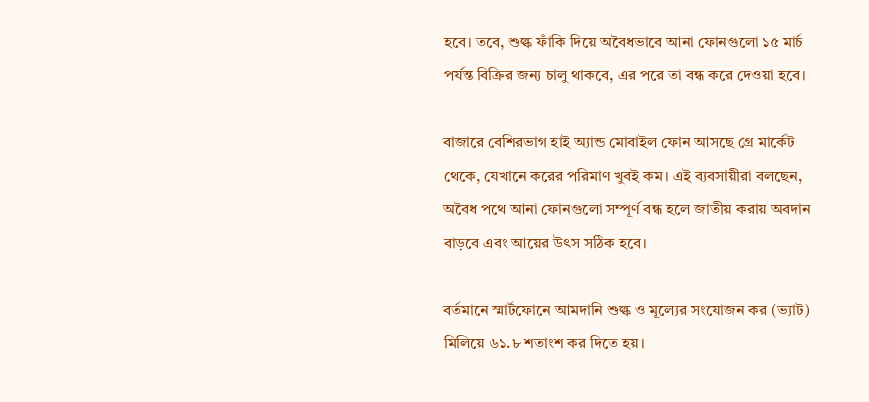হবে। তবে, শুল্ক ফাঁকি দিয়ে অবৈধভাবে আনা ফোনগুলো ১৫ মার্চ পর্যন্ত বিক্রির জন্য চালু থাকবে, এর পরে তা বন্ধ করে দেওয়া হবে।

বাজারে বেশিরভাগ হাই অ্যান্ড মোবাইল ফোন আসছে গ্রে মার্কেট থেকে, যেখানে করের পরিমাণ খুবই কম। এই ব্যবসায়ীরা বলছেন, অবৈধ পথে আনা ফোনগুলো সম্পূর্ণ বন্ধ হলে জাতীয় করায় অবদান বাড়বে এবং আয়ের উৎস সঠিক হবে।

বর্তমানে স্মার্টফোনে আমদানি শুল্ক ও মূল্যের সংযোজন কর (ভ্যাট) মিলিয়ে ৬১.৮ শতাংশ কর দিতে হয়।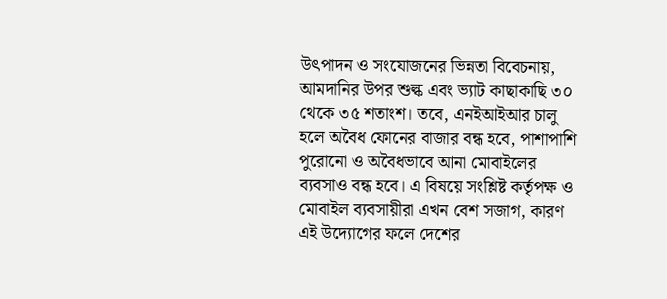উৎপাদন ও সংযোজনের ভিন্নতা বিবেচনায়, আমদানির উপর শুল্ক এবং ভ্যাট কাছাকাছি ৩০ থেকে ৩৫ শতাংশ। তবে, এনইআইআর চালু হলে অবৈধ ফোনের বাজার বন্ধ হবে, পাশাপাশি পুরোনো ও অবৈধভাবে আনা মোবাইলের ব্যবসাও বন্ধ হবে। এ বিষয়ে সংশ্লিষ্ট কর্তৃপক্ষ ও মোবাইল ব্যবসায়ীরা এখন বেশ সজাগ, কারণ এই উদ্যোগের ফলে দেশের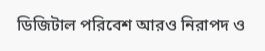ডিজিটাল পরিবেশ আরও নিরাপদ ও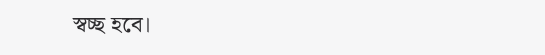স্বচ্ছ হবে।